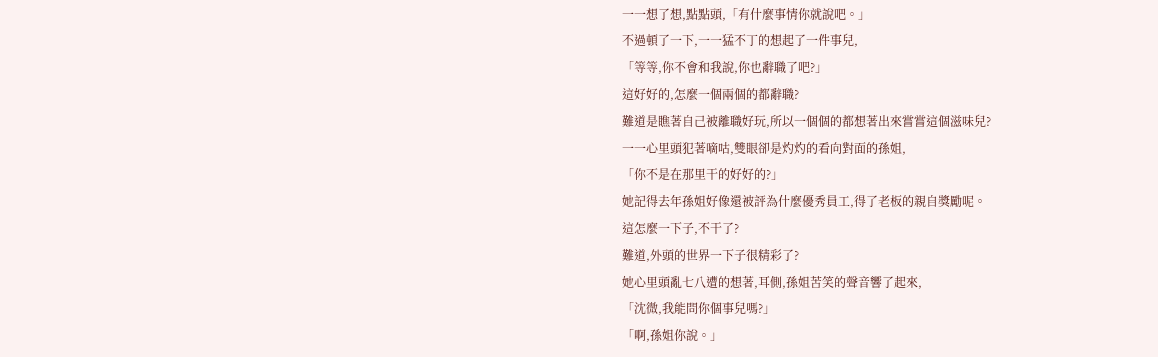一一想了想,點點頭,「有什麼事情你就說吧。」
不過頓了一下,一一猛不丁的想起了一件事兒,
「等等,你不會和我說,你也辭職了吧?」
這好好的,怎麼一個兩個的都辭職?
難道是瞧著自己被離職好玩,所以一個個的都想著出來嘗嘗這個滋味兒?
一一心里頭犯著嘀咕,雙眼卻是灼灼的看向對面的孫姐,
「你不是在那里干的好好的?」
她記得去年孫姐好像還被評為什麼優秀員工,得了老板的親自獎勵呢。
這怎麼一下子,不干了?
難道,外頭的世界一下子很精彩了?
她心里頭亂七八遭的想著,耳側,孫姐苦笑的聲音響了起來,
「沈微,我能問你個事兒嗎?」
「啊,孫姐你說。」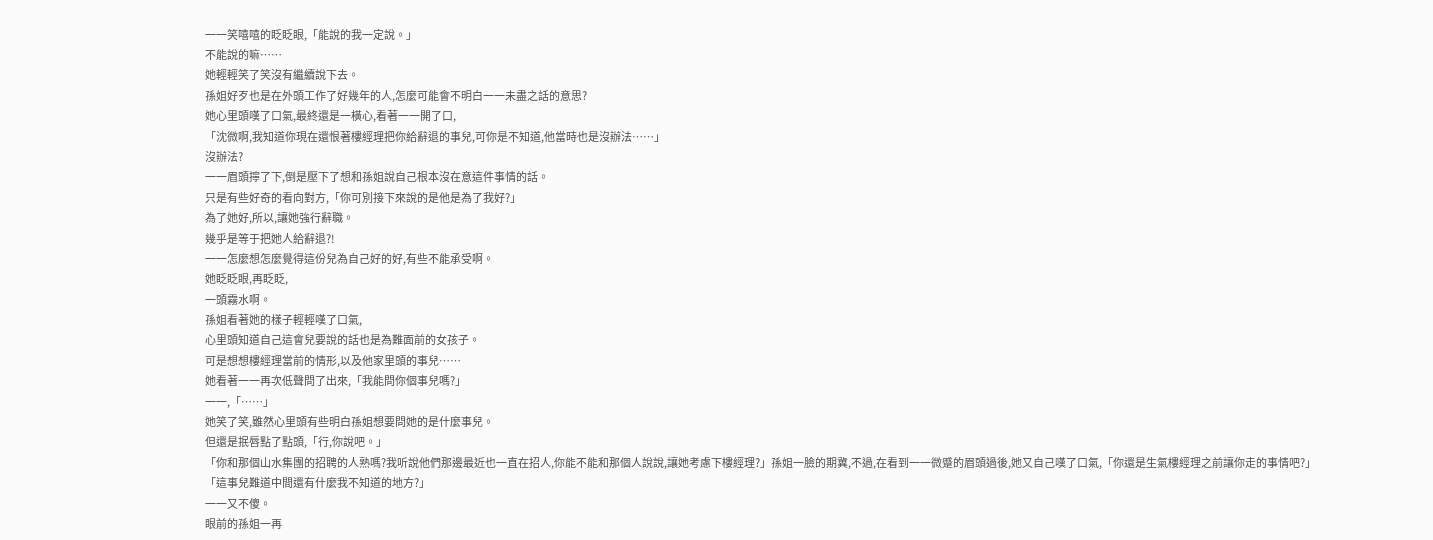一一笑嘻嘻的眨眨眼,「能說的我一定說。」
不能說的嘛……
她輕輕笑了笑沒有繼續說下去。
孫姐好歹也是在外頭工作了好幾年的人,怎麼可能會不明白一一未盡之話的意思?
她心里頭嘆了口氣,最終還是一橫心,看著一一開了口,
「沈微啊,我知道你現在還恨著樓經理把你給辭退的事兒,可你是不知道,他當時也是沒辦法……」
沒辦法?
一一眉頭擰了下,倒是壓下了想和孫姐說自己根本沒在意這件事情的話。
只是有些好奇的看向對方,「你可別接下來說的是他是為了我好?」
為了她好,所以,讓她強行辭職。
幾乎是等于把她人給辭退?!
一一怎麼想怎麼覺得這份兒為自己好的好,有些不能承受啊。
她眨眨眼,再眨眨,
一頭霧水啊。
孫姐看著她的樣子輕輕嘆了口氣,
心里頭知道自己這會兒要說的話也是為難面前的女孩子。
可是想想樓經理當前的情形,以及他家里頭的事兒……
她看著一一再次低聲問了出來,「我能問你個事兒嗎?」
一一,「……」
她笑了笑,雖然心里頭有些明白孫姐想要問她的是什麼事兒。
但還是抿唇點了點頭,「行,你說吧。」
「你和那個山水集團的招聘的人熟嗎?我听說他們那邊最近也一直在招人,你能不能和那個人說說,讓她考慮下樓經理?」孫姐一臉的期冀,不過,在看到一一微蹙的眉頭過後,她又自己嘆了口氣,「你還是生氣樓經理之前讓你走的事情吧?」
「這事兒難道中間還有什麼我不知道的地方?」
一一又不傻。
眼前的孫姐一再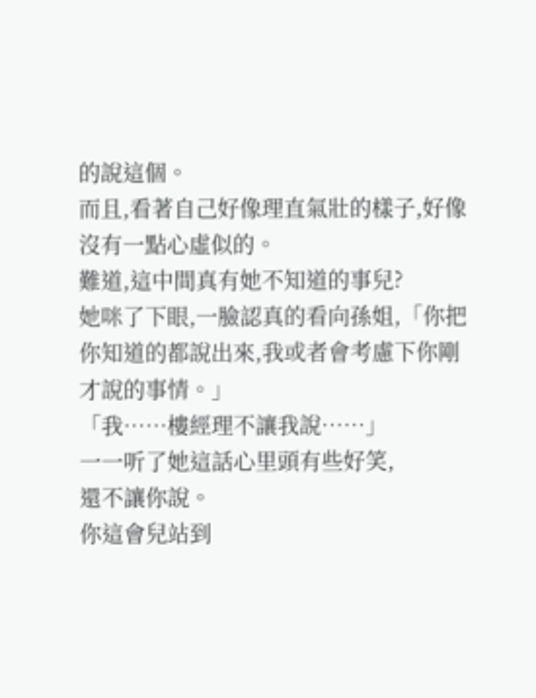的說這個。
而且,看著自己好像理直氣壯的樣子,好像沒有一點心虛似的。
難道,這中間真有她不知道的事兒?
她咪了下眼,一臉認真的看向孫姐,「你把你知道的都說出來,我或者會考慮下你剛才說的事情。」
「我……樓經理不讓我說……」
一一听了她這話心里頭有些好笑,
還不讓你說。
你這會兒站到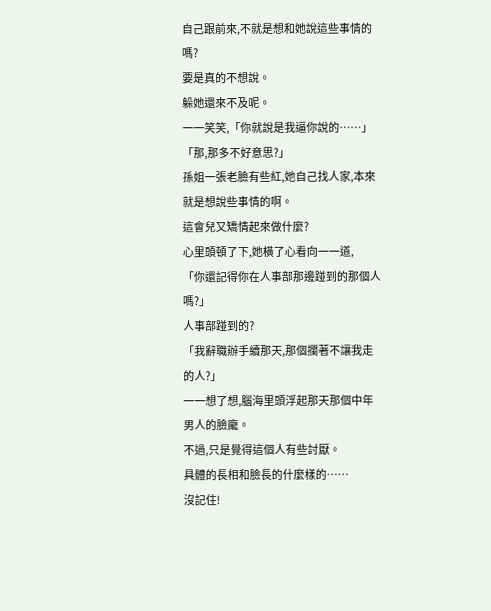自己跟前來,不就是想和她說這些事情的嗎?
要是真的不想說。
躲她還來不及呢。
一一笑笑,「你就說是我逼你說的……」
「那,那多不好意思?」
孫姐一張老臉有些紅,她自己找人家,本來就是想說些事情的啊。
這會兒又矯情起來做什麼?
心里頭頓了下,她橫了心看向一一道,
「你還記得你在人事部那邊踫到的那個人嗎?」
人事部踫到的?
「我辭職辦手續那天,那個攔著不讓我走的人?」
一一想了想,腦海里頭浮起那天那個中年男人的臉龐。
不過,只是覺得這個人有些討厭。
具體的長相和臉長的什麼樣的……
沒記住!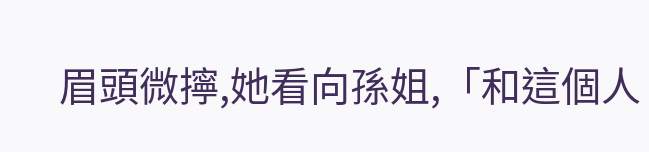眉頭微擰,她看向孫姐,「和這個人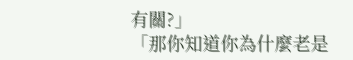有關?」
「那你知道你為什麼老是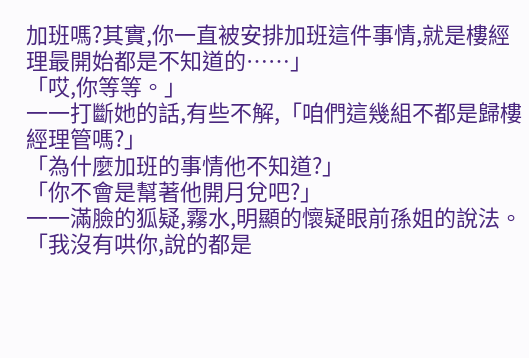加班嗎?其實,你一直被安排加班這件事情,就是樓經理最開始都是不知道的……」
「哎,你等等。」
一一打斷她的話,有些不解,「咱們這幾組不都是歸樓經理管嗎?」
「為什麼加班的事情他不知道?」
「你不會是幫著他開月兌吧?」
一一滿臉的狐疑,霧水,明顯的懷疑眼前孫姐的說法。
「我沒有哄你,說的都是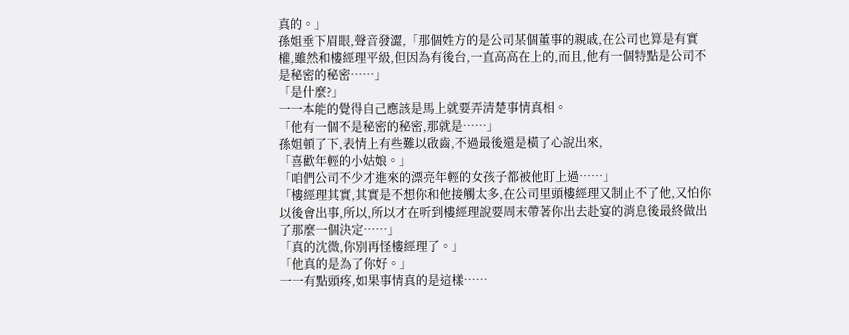真的。」
孫姐垂下眉眼,聲音發澀,「那個姓方的是公司某個董事的親戚,在公司也算是有實權,雖然和樓經理平級,但因為有後台,一直高高在上的,而且,他有一個特點是公司不是秘密的秘密……」
「是什麼?」
一一本能的覺得自己應該是馬上就要弄清楚事情真相。
「他有一個不是秘密的秘密,那就是……」
孫姐頓了下,表情上有些難以啟齒,不過最後還是橫了心說出來,
「喜歡年輕的小姑娘。」
「咱們公司不少才進來的漂亮年輕的女孩子都被他盯上過……」
「樓經理其實,其實是不想你和他接觸太多,在公司里頭樓經理又制止不了他,又怕你以後會出事,所以,所以才在听到樓經理說要周末帶著你出去赴宴的消息後最終做出了那麼一個決定……」
「真的沈微,你別再怪樓經理了。」
「他真的是為了你好。」
一一有點頭疼,如果事情真的是這樣……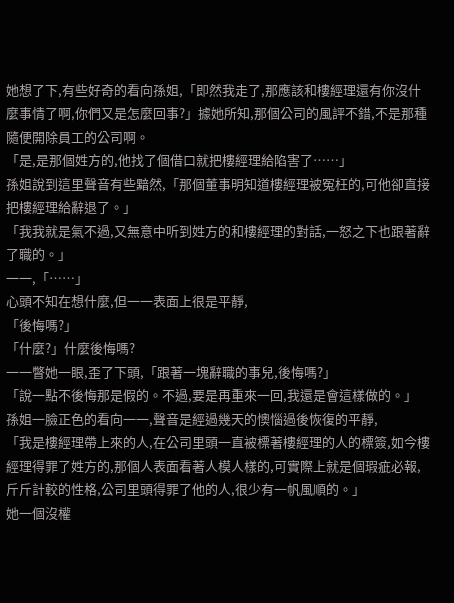她想了下,有些好奇的看向孫姐,「即然我走了,那應該和樓經理還有你沒什麼事情了啊,你們又是怎麼回事?」據她所知,那個公司的風評不錯,不是那種隨便開除員工的公司啊。
「是,是那個姓方的,他找了個借口就把樓經理給陷害了……」
孫姐說到這里聲音有些黯然,「那個董事明知道樓經理被冤枉的,可他卻直接把樓經理給辭退了。」
「我我就是氣不過,又無意中听到姓方的和樓經理的對話,一怒之下也跟著辭了職的。」
一一,「……」
心頭不知在想什麼,但一一表面上很是平靜,
「後悔嗎?」
「什麼?」什麼後悔嗎?
一一瞥她一眼,歪了下頭,「跟著一塊辭職的事兒,後悔嗎?」
「說一點不後悔那是假的。不過,要是再重來一回,我還是會這樣做的。」
孫姐一臉正色的看向一一,聲音是經過幾天的懊惱過後恢復的平靜,
「我是樓經理帶上來的人,在公司里頭一直被標著樓經理的人的標簽,如今樓經理得罪了姓方的,那個人表面看著人模人樣的,可實際上就是個瑕疵必報,斤斤計較的性格,公司里頭得罪了他的人,很少有一帆風順的。」
她一個沒權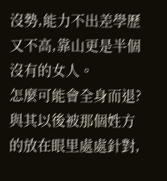沒勢,能力不出差學歷又不高,靠山更是半個沒有的女人。
怎麼可能會全身而退?
與其以後被那個姓方的放在眼里處處針對,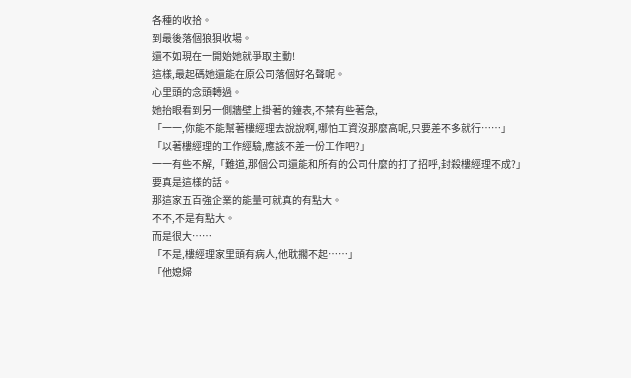各種的收拾。
到最後落個狼狽收場。
還不如現在一開始她就爭取主動!
這樣,最起碼她還能在原公司落個好名聲呢。
心里頭的念頭轉過。
她抬眼看到另一側牆壁上掛著的鐘表,不禁有些著急,
「一一,你能不能幫著樓經理去說說啊,哪怕工資沒那麼高呢,只要差不多就行……」
「以著樓經理的工作經驗,應該不差一份工作吧?」
一一有些不解,「難道,那個公司還能和所有的公司什麼的打了招呼,封殺樓經理不成?」
要真是這樣的話。
那這家五百強企業的能量可就真的有點大。
不不,不是有點大。
而是很大……
「不是,樓經理家里頭有病人,他耽擱不起……」
「他媳婦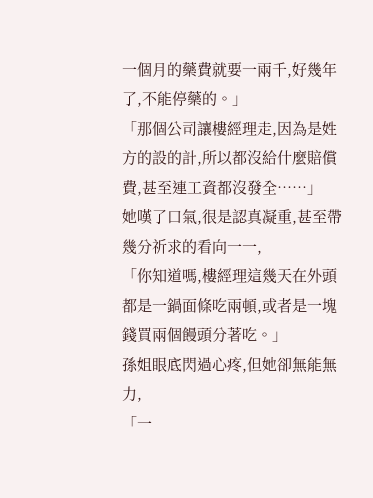一個月的藥費就要一兩千,好幾年了,不能停藥的。」
「那個公司讓樓經理走,因為是姓方的設的計,所以都沒給什麼賠償費,甚至連工資都沒發全……」
她嘆了口氣,很是認真凝重,甚至帶幾分祈求的看向一一,
「你知道嗎,樓經理這幾天在外頭都是一鍋面條吃兩頓,或者是一塊錢買兩個饅頭分著吃。」
孫姐眼底閃過心疼,但她卻無能無力,
「一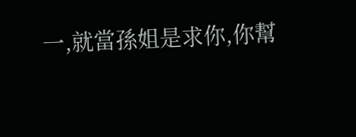一,就當孫姐是求你,你幫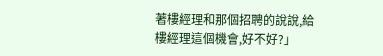著樓經理和那個招聘的說說,給樓經理這個機會,好不好?」